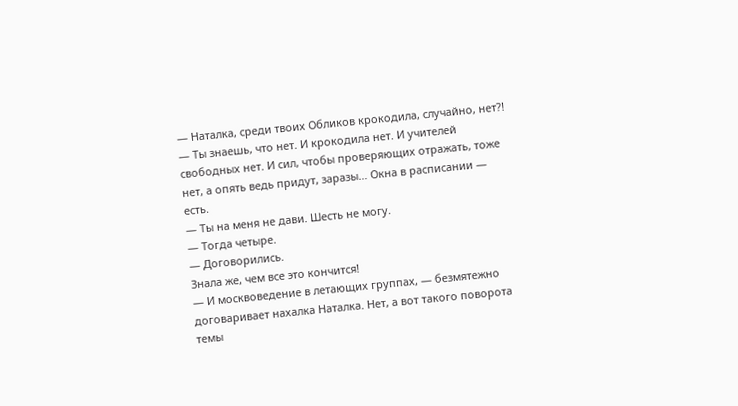— Наталка, среди твоих Обликов крокодила, случайно, нет?!
— Ты знаешь, что нет. И крокодила нет. И учителей свободных нет. И сил, чтобы проверяющих отражать, тоже нет, а опять ведь придут, заразы… Окна в расписании — есть.
— Ты на меня не дави. Шесть не могу.
— Тогда четыре.
— Договорились.
Знала же, чем все это кончится!
— И москвоведение в летающих группах, — безмятежно договаривает нахалка Наталка. Нет, а вот такого поворота темы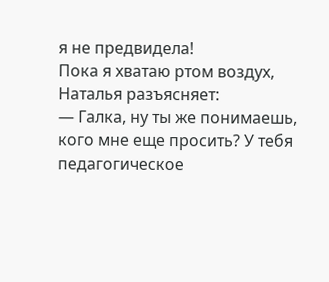я не предвидела!
Пока я хватаю ртом воздух, Наталья разъясняет:
— Галка, ну ты же понимаешь, кого мне еще просить? У тебя педагогическое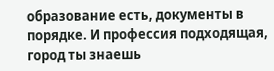образование есть, документы в порядке. И профессия подходящая, город ты знаешь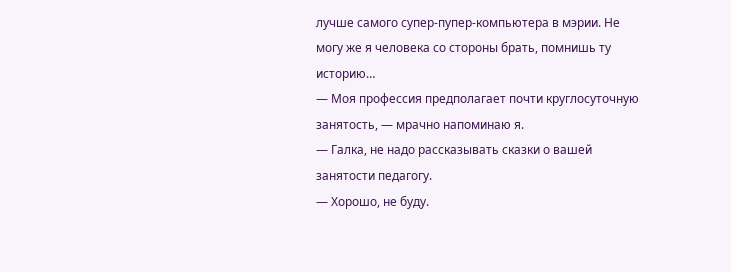лучше самого супер-пупер-компьютера в мэрии. Не могу же я человека со стороны брать, помнишь ту историю…
— Моя профессия предполагает почти круглосуточную занятость, — мрачно напоминаю я.
— Галка, не надо рассказывать сказки о вашей занятости педагогу.
— Хорошо, не буду.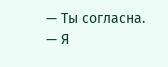— Ты согласна.
— Я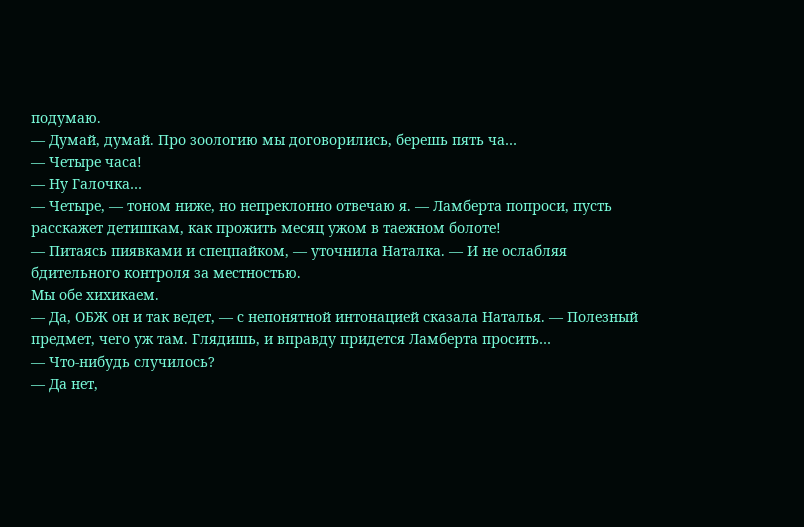подумаю.
— Думай, думай. Про зоологию мы договорились, берешь пять ча…
— Четыре часа!
— Ну Галочка…
— Четыре, — тоном ниже, но непреклонно отвечаю я. — Ламберта попроси, пусть расскажет детишкам, как прожить месяц ужом в таежном болоте!
— Питаясь пиявками и спецпайком, — уточнила Наталка. — И не ослабляя бдительного контроля за местностью.
Мы обе хихикаем.
— Да, ОБЖ он и так ведет, — с непонятной интонацией сказала Наталья. — Полезный предмет, чего уж там. Глядишь, и вправду придется Ламберта просить…
— Что-нибудь случилось?
— Да нет,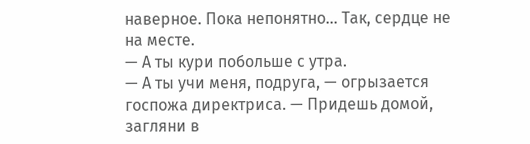наверное. Пока непонятно… Так, сердце не на месте.
— А ты кури побольше с утра.
— А ты учи меня, подруга, — огрызается госпожа директриса. — Придешь домой, загляни в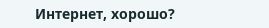Интернет, хорошо?